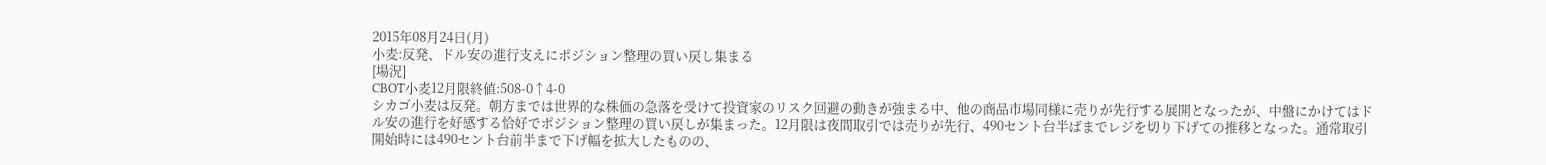2015年08月24日(月)
小麦:反発、ドル安の進行支えにポジション整理の買い戻し集まる
[場況]
CBOT小麦12月限終値:508-0↑4-0
シカゴ小麦は反発。朝方までは世界的な株価の急落を受けて投資家のリスク回避の動きが強まる中、他の商品市場同様に売りが先行する展開となったが、中盤にかけてはドル安の進行を好感する恰好でポジション整理の買い戻しが集まった。12月限は夜間取引では売りが先行、490セント台半ばまでレジを切り下げての推移となった。通常取引開始時には490セント台前半まで下げ幅を拡大したものの、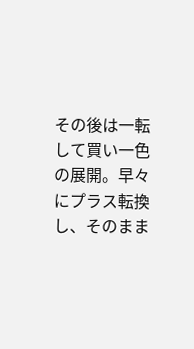その後は一転して買い一色の展開。早々にプラス転換し、そのまま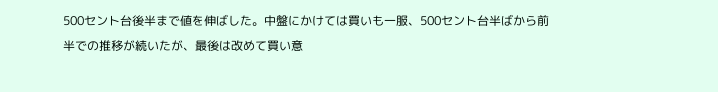500セント台後半まで値を伸ばした。中盤にかけては買いも一服、500セント台半ばから前半での推移が続いたが、最後は改めて買い意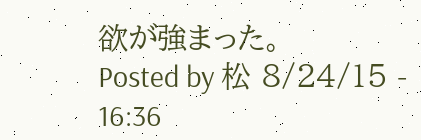欲が強まった。
Posted by 松 8/24/15 - 16:36